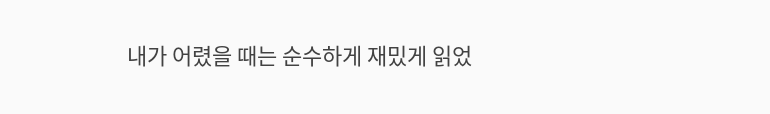내가 어렸을 때는 순수하게 재밌게 읽었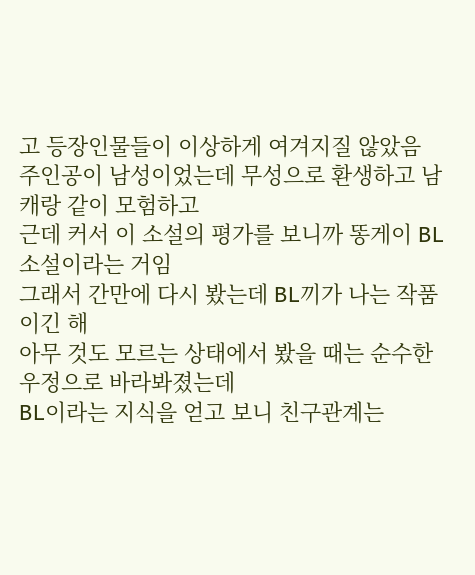고 등장인물들이 이상하게 여겨지질 않았음
주인공이 남성이었는데 무성으로 환생하고 남캐랑 같이 모험하고
근데 커서 이 소설의 평가를 보니까 똥게이 BL소설이라는 거임
그래서 간만에 다시 봤는데 BL끼가 나는 작품이긴 해
아무 것도 모르는 상태에서 봤을 때는 순수한 우정으로 바라봐졌는데
BL이라는 지식을 얻고 보니 친구관계는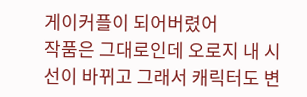게이커플이 되어버렸어
작품은 그대로인데 오로지 내 시선이 바뀌고 그래서 캐릭터도 변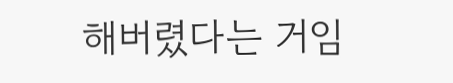해버렸다는 거임